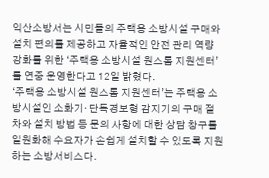익산소방서는 시민들의 주택용 소방시설 구매와 설치 편의를 제공하고 자율적인 안전 관리 역량 강화를 위한 ‘주택용 소방시설 원스톱 지원센터’를 연중 운영한다고 12일 밝혔다.
‘주택용 소방시설 원스톱 지원센터’는 주택용 소방시설인 소화기· 단독경보형 감지기의 구매 절차와 설치 방법 등 문의 사항에 대한 상담 창구를 일원화해 수요자가 손쉽게 설치할 수 있도록 지원하는 소방서비스다.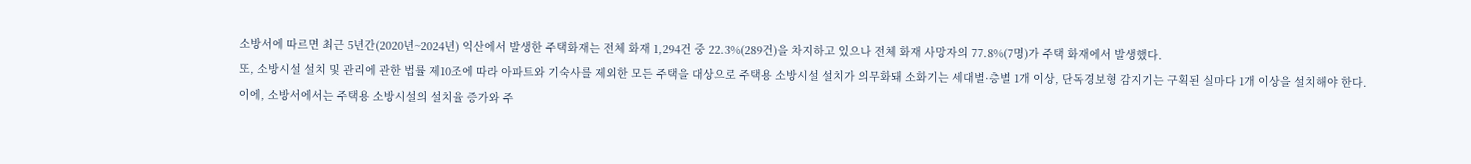소방서에 따르면 최근 5년간(2020년~2024년) 익산에서 발생한 주택화재는 전체 화재 1,294건 중 22.3%(289건)을 차지하고 있으나 전체 화재 사망자의 77.8%(7명)가 주택 화재에서 발생했다.
또, 소방시설 설치 및 관리에 관한 법률 제10조에 따라 아파트와 기숙사를 제외한 모든 주택을 대상으로 주택용 소방시설 설치가 의무화돼 소화기는 세대별·층별 1개 이상, 단독경보형 감지기는 구획된 실마다 1개 이상을 설치해야 한다.
이에, 소방서에서는 주택용 소방시설의 설치율 증가와 주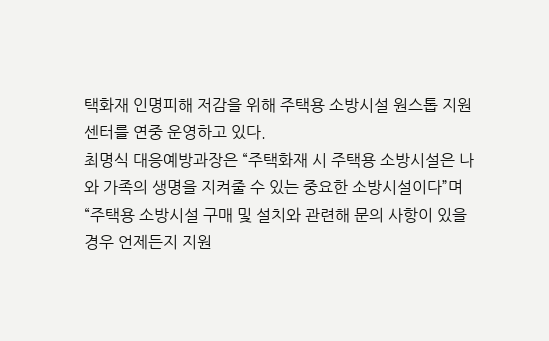택화재 인명피해 저감을 위해 주택용 소방시설 원스톱 지원센터를 연중 운영하고 있다.
최명식 대응예방과장은 “주택화재 시 주택용 소방시설은 나와 가족의 생명을 지켜줄 수 있는 중요한 소방시설이다”며 “주택용 소방시설 구매 및 설치와 관련해 문의 사항이 있을 경우 언제든지 지원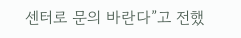센터로 문의 바란다”고 전했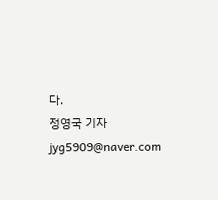다.
정영국 기자 jyg5909@naver.com